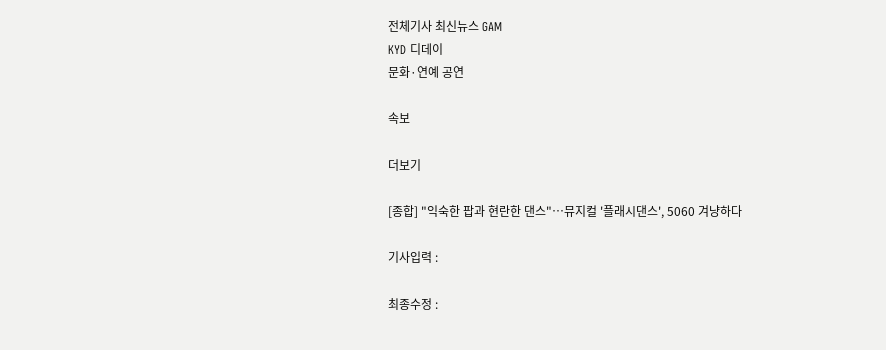전체기사 최신뉴스 GAM
KYD 디데이
문화·연예 공연

속보

더보기

[종합] "익숙한 팝과 현란한 댄스"…뮤지컬 '플래시댄스', 5060 겨냥하다

기사입력 :

최종수정 :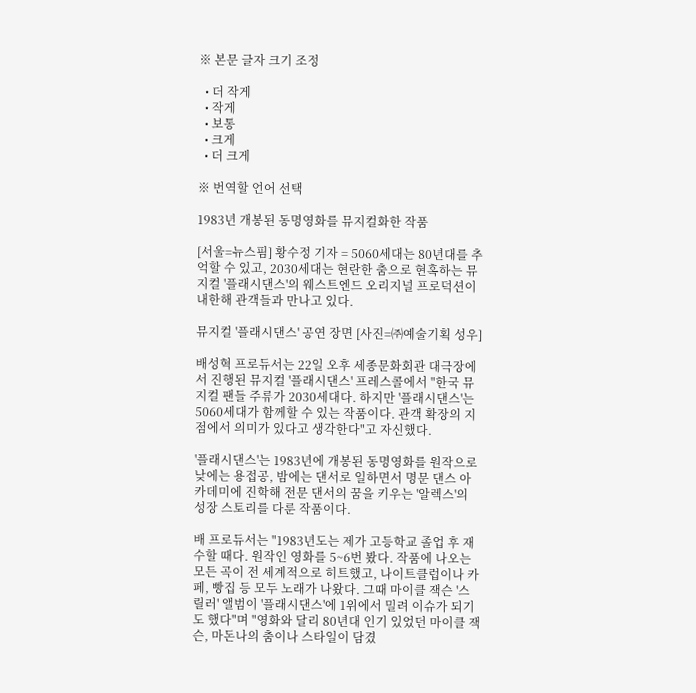※ 본문 글자 크기 조정

  • 더 작게
  • 작게
  • 보통
  • 크게
  • 더 크게

※ 번역할 언어 선택

1983년 개봉된 동명영화를 뮤지컬화한 작품

[서울=뉴스핌] 황수정 기자 = 5060세대는 80년대를 추억할 수 있고, 2030세대는 현란한 춤으로 현혹하는 뮤지컬 '플래시댄스'의 웨스트엔드 오리지널 프로덕션이 내한해 관객들과 만나고 있다.

뮤지컬 '플래시댄스' 공연 장면 [사진=㈜예술기획 성우]

배성혁 프로듀서는 22일 오후 세종문화회관 대극장에서 진행된 뮤지컬 '플래시댄스' 프레스콜에서 "한국 뮤지컬 팬들 주류가 2030세대다. 하지만 '플래시댄스'는 5060세대가 함께할 수 있는 작품이다. 관객 확장의 지점에서 의미가 있다고 생각한다"고 자신했다.

'플래시댄스'는 1983년에 개봉된 동명영화를 원작으로 낮에는 용접공, 밤에는 댄서로 일하면서 명문 댄스 아카데미에 진학해 전문 댄서의 꿈을 키우는 '알렉스'의 성장 스토리를 다룬 작품이다.

배 프로듀서는 "1983년도는 제가 고등학교 졸업 후 재수할 때다. 원작인 영화를 5~6번 봤다. 작품에 나오는 모든 곡이 전 세계적으로 히트했고, 나이트클럽이나 카페, 빵집 등 모두 노래가 나왔다. 그때 마이클 잭슨 '스릴러' 앨범이 '플래시댄스'에 1위에서 밀려 이슈가 되기도 했다"며 "영화와 달리 80년대 인기 있었던 마이클 잭슨, 마돈나의 춤이나 스타일이 담겼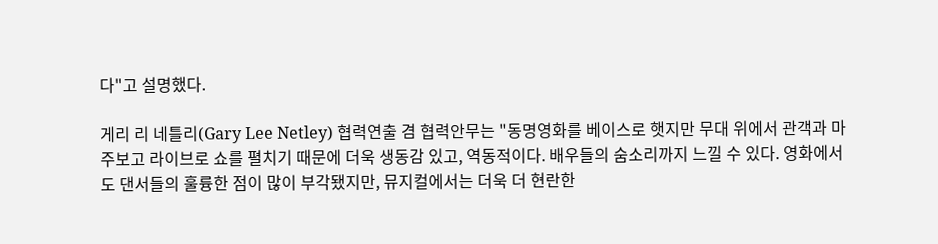다"고 설명했다.

게리 리 네틀리(Gary Lee Netley) 협력연출 겸 협력안무는 "동명영화를 베이스로 햇지만 무대 위에서 관객과 마주보고 라이브로 쇼를 펼치기 때문에 더욱 생동감 있고, 역동적이다. 배우들의 숨소리까지 느낄 수 있다. 영화에서도 댄서들의 훌륭한 점이 많이 부각됐지만, 뮤지컬에서는 더욱 더 현란한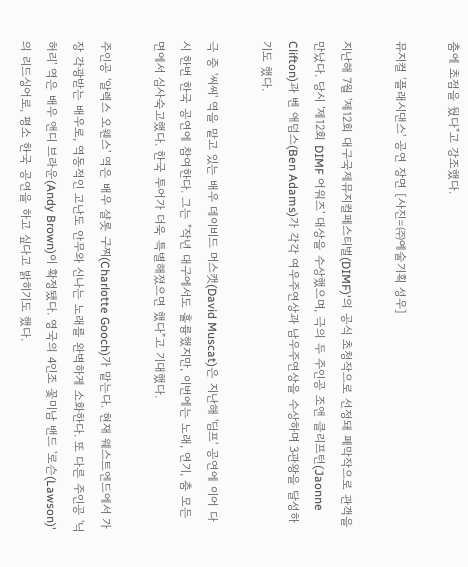춤에 초점을 뒀다"고 강조했다.

뮤지컬 '플래시댄스' 공연 장면 [사진=㈜예술기획 성우]

지난해 7월 '제12회 대구국제뮤지컬페스티벌(DIMF)'의 공식 초청작으로 선정돼 폐막작으로 관객을 만났다. 당시 '제12회 DIMF 어워즈' 대상을 수상했으며, 극의 두 주인공 조앤 클리프턴(Jaonne Clifton)과 벤 애덤스(Ben Adams)가 각각 여우주연상과 남우주연상을 수상하며 3관왕을 달성하기도 했다.

극 중 '씨씨' 역을 맡고 있는 배우 데이비드 머스캣(David Muscat)은 지난해 '딤프' 공연에 이어 다시 한번 한국 공연에 참여한다. 그는 "작년 대구에서도 훌륭했지만, 이번에는 노래, 연기, 춤 모든 면에서 심사숙고했다. 한국 투어가 더욱 특별해졌으면 했다"고 기대했다.

주인공 '알렉스 오웬스' 역은 배우 샬롯 구찌(Charlotte Gooch)가 맡는다. 현재 웨스트엔드에서 가장 각광받는 배우로, 역동적인 고난도 안무와 신나는 노래를 완벽하게 소화한다. 또 다른 주인공 '닉 허리' 역은 배우 앤디 브라운(Andy Brown)이 확정됐다. 영국의 4인조 꽃미남 밴드 '로슨(Lawson)'의 리드싱어로, 평소 한국 공연을 하고 싶다고 밝히기도 했다.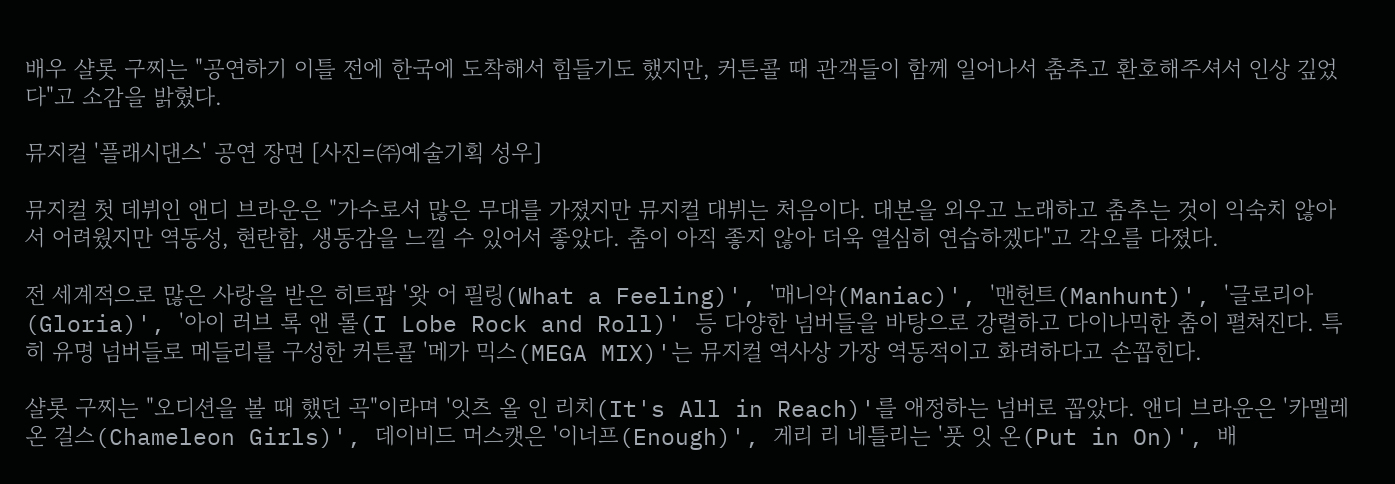배우 샬롯 구찌는 "공연하기 이틀 전에 한국에 도착해서 힘들기도 했지만, 커튼콜 때 관객들이 함께 일어나서 춤추고 환호해주셔서 인상 깊었다"고 소감을 밝혔다.

뮤지컬 '플래시댄스' 공연 장면 [사진=㈜예술기획 성우]

뮤지컬 첫 데뷔인 앤디 브라운은 "가수로서 많은 무대를 가졌지만 뮤지컬 대뷔는 처음이다. 대본을 외우고 노래하고 춤추는 것이 익숙치 않아서 어려웠지만 역동성, 현란함, 생동감을 느낄 수 있어서 좋았다. 춤이 아직 좋지 않아 더욱 열심히 연습하겠다"고 각오를 다졌다.

전 세계적으로 많은 사랑을 받은 히트팝 '왓 어 필링(What a Feeling)', '매니악(Maniac)', '맨헌트(Manhunt)', '글로리아(Gloria)', '아이 러브 록 앤 롤(I Lobe Rock and Roll)' 등 다양한 넘버들을 바탕으로 강렬하고 다이나믹한 춤이 펼쳐진다. 특히 유명 넘버들로 메들리를 구성한 커튼콜 '메가 믹스(MEGA MIX)'는 뮤지컬 역사상 가장 역동적이고 화려하다고 손꼽힌다.

샬롯 구찌는 "오디션을 볼 때 했던 곡"이라며 '잇츠 올 인 리치(It's All in Reach)'를 애정하는 넘버로 꼽았다. 앤디 브라운은 '카멜레온 걸스(Chameleon Girls)', 데이비드 머스캣은 '이너프(Enough)', 게리 리 네틀리는 '풋 잇 온(Put in On)', 배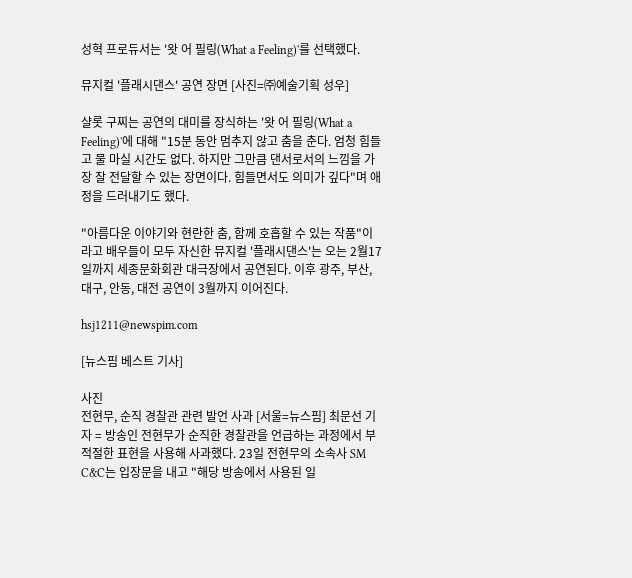성혁 프로듀서는 '왓 어 필링(What a Feeling)'를 선택했다.

뮤지컬 '플래시댄스' 공연 장면 [사진=㈜예술기획 성우]

샬롯 구찌는 공연의 대미를 장식하는 '왓 어 필링(What a Feeling)'에 대해 "15분 동안 멈추지 않고 춤을 춘다. 엄청 힘들고 물 마실 시간도 없다. 하지만 그만큼 댄서로서의 느낌을 가장 잘 전달할 수 있는 장면이다. 힘들면서도 의미가 깊다"며 애정을 드러내기도 했다.

"아름다운 이야기와 현란한 춤, 함께 호흡할 수 있는 작품"이라고 배우들이 모두 자신한 뮤지컬 '플래시댄스'는 오는 2월17일까지 세종문화회관 대극장에서 공연된다. 이후 광주, 부산, 대구, 안동, 대전 공연이 3월까지 이어진다.

hsj1211@newspim.com

[뉴스핌 베스트 기사]

사진
전현무, 순직 경찰관 관련 발언 사과 [서울=뉴스핌] 최문선 기자 = 방송인 전현무가 순직한 경찰관을 언급하는 과정에서 부적절한 표현을 사용해 사과했다. 23일 전현무의 소속사 SM C&C는 입장문을 내고 "해당 방송에서 사용된 일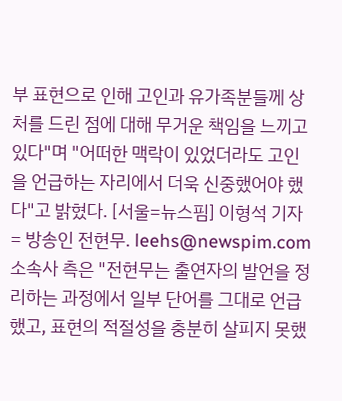부 표현으로 인해 고인과 유가족분들께 상처를 드린 점에 대해 무거운 책임을 느끼고 있다"며 "어떠한 맥락이 있었더라도 고인을 언급하는 자리에서 더욱 신중했어야 했다"고 밝혔다. [서울=뉴스핌] 이형석 기자 = 방송인 전현무. leehs@newspim.com 소속사 측은 "전현무는 출연자의 발언을 정리하는 과정에서 일부 단어를 그대로 언급했고, 표현의 적절성을 충분히 살피지 못했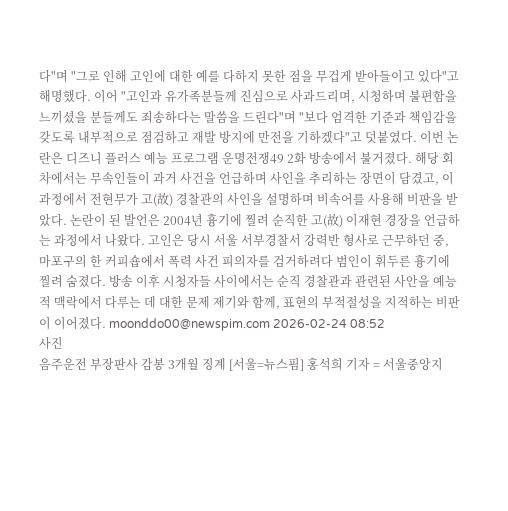다"며 "그로 인해 고인에 대한 예를 다하지 못한 점을 무겁게 받아들이고 있다"고 해명했다. 이어 "고인과 유가족분들께 진심으로 사과드리며, 시청하며 불편함을 느끼셨을 분들께도 죄송하다는 말씀을 드린다"며 "보다 엄격한 기준과 책임감을 갖도록 내부적으로 점검하고 재발 방지에 만전을 기하겠다"고 덧붙였다. 이번 논란은 디즈니 플러스 예능 프로그램 운명전쟁49 2화 방송에서 불거졌다. 해당 회차에서는 무속인들이 과거 사건을 언급하며 사인을 추리하는 장면이 담겼고, 이 과정에서 전현무가 고(故) 경찰관의 사인을 설명하며 비속어를 사용해 비판을 받았다. 논란이 된 발언은 2004년 흉기에 찔려 순직한 고(故) 이재현 경장을 언급하는 과정에서 나왔다. 고인은 당시 서울 서부경찰서 강력반 형사로 근무하던 중, 마포구의 한 커피숍에서 폭력 사건 피의자를 검거하려다 범인이 휘두른 흉기에 찔려 숨졌다. 방송 이후 시청자들 사이에서는 순직 경찰관과 관련된 사안을 예능적 맥락에서 다루는 데 대한 문제 제기와 함께, 표현의 부적절성을 지적하는 비판이 이어졌다. moonddo00@newspim.com 2026-02-24 08:52
사진
음주운전 부장판사 감봉 3개월 징계 [서울=뉴스핌] 홍석희 기자 = 서울중앙지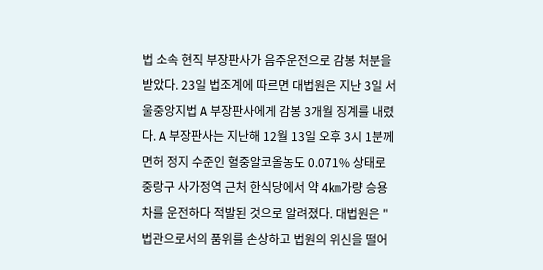법 소속 현직 부장판사가 음주운전으로 감봉 처분을 받았다. 23일 법조계에 따르면 대법원은 지난 3일 서울중앙지법 A 부장판사에게 감봉 3개월 징계를 내렸다. A 부장판사는 지난해 12월 13일 오후 3시 1분께 면허 정지 수준인 혈중알코올농도 0.071% 상태로 중랑구 사가정역 근처 한식당에서 약 4㎞가량 승용차를 운전하다 적발된 것으로 알려졌다. 대법원은 "법관으로서의 품위를 손상하고 법원의 위신을 떨어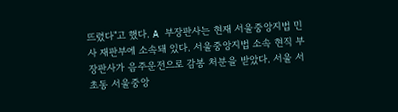뜨렸다"고 했다. A 부장판사는 현재 서울중앙지법 민사 재판부에 소속돼 있다. 서울중앙지법 소속 현직 부장판사가 음주운전으로 감봉 처분을 받았다. 서울 서초동 서울중앙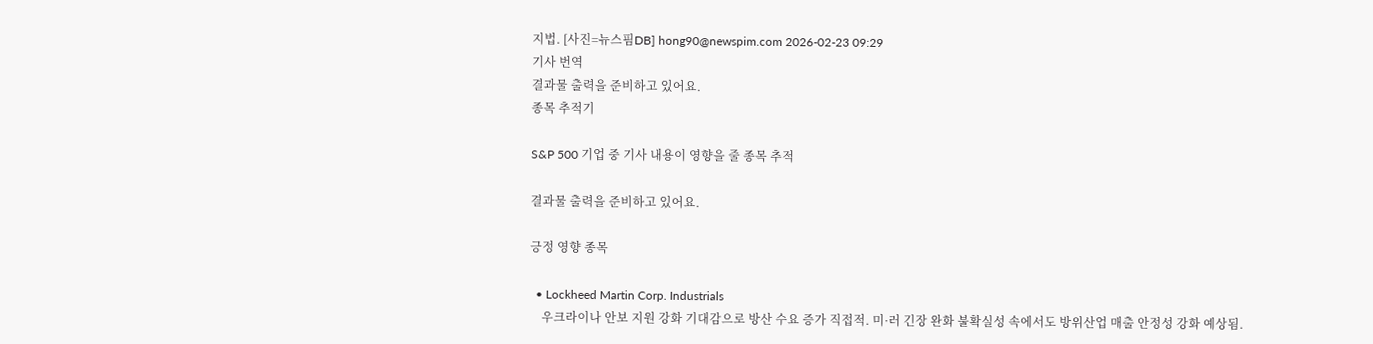지법. [사진=뉴스핌DB] hong90@newspim.com 2026-02-23 09:29
기사 번역
결과물 출력을 준비하고 있어요.
종목 추적기

S&P 500 기업 중 기사 내용이 영향을 줄 종목 추적

결과물 출력을 준비하고 있어요.

긍정 영향 종목

  • Lockheed Martin Corp. Industrials
    우크라이나 안보 지원 강화 기대감으로 방산 수요 증가 직접적. 미·러 긴장 완화 불확실성 속에서도 방위산업 매출 안정성 강화 예상됨.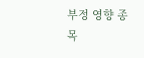부정 영향 종목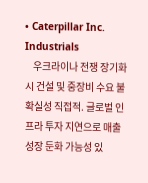• Caterpillar Inc. Industrials
    우크라이나 전쟁 장기화 시 건설 및 중장비 수요 불확실성 직접적. 글로벌 인프라 투자 지연으로 매출 성장 둔화 가능성 있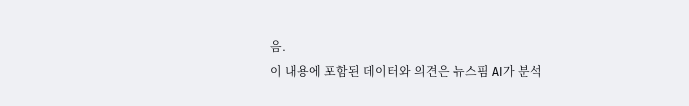음.
이 내용에 포함된 데이터와 의견은 뉴스핌 AI가 분석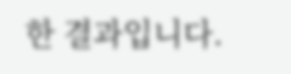한 결과입니다.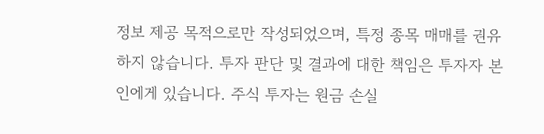정보 제공 목적으로만 작성되었으며, 특정 종목 매매를 권유하지 않습니다. 투자 판단 및 결과에 대한 책임은 투자자 본인에게 있습니다. 주식 투자는 원금 손실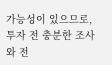가능성이 있으므로, 투자 전 충분한 조사와 전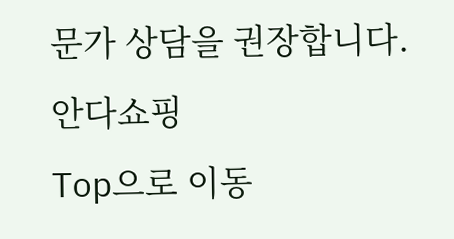문가 상담을 권장합니다.
안다쇼핑
Top으로 이동